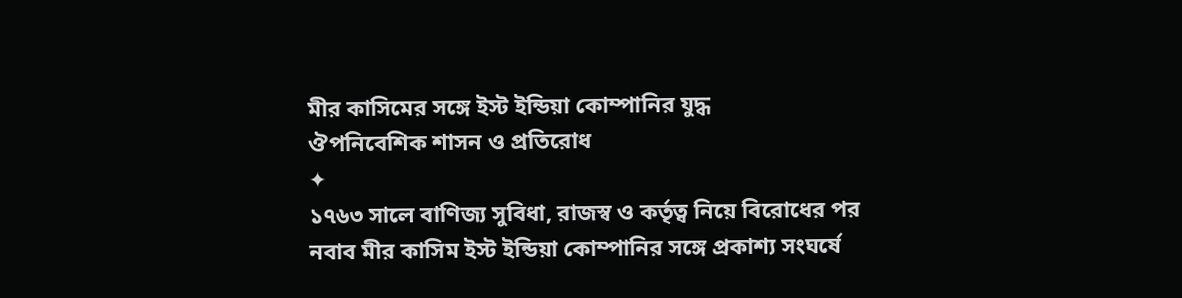মীর কাসিমের সঙ্গে ইস্ট ইন্ডিয়া কোম্পানির যুদ্ধ
ঔপনিবেশিক শাসন ও প্রতিরোধ
✦
১৭৬৩ সালে বাণিজ্য সুবিধা, রাজস্ব ও কর্তৃত্ব নিয়ে বিরোধের পর নবাব মীর কাসিম ইস্ট ইন্ডিয়া কোম্পানির সঙ্গে প্রকাশ্য সংঘর্ষে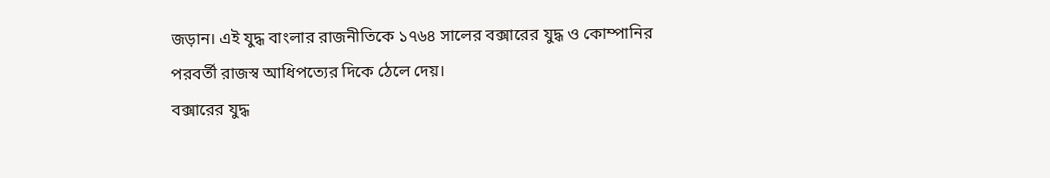জড়ান। এই যুদ্ধ বাংলার রাজনীতিকে ১৭৬৪ সালের বক্সারের যুদ্ধ ও কোম্পানির পরবর্তী রাজস্ব আধিপত্যের দিকে ঠেলে দেয়।
বক্সারের যুদ্ধ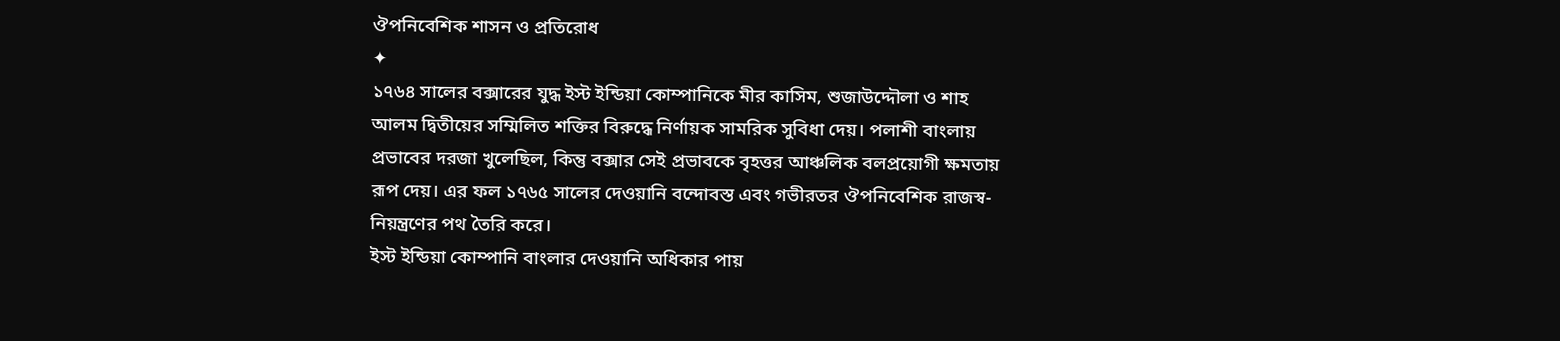ঔপনিবেশিক শাসন ও প্রতিরোধ
✦
১৭৬৪ সালের বক্সারের যুদ্ধ ইস্ট ইন্ডিয়া কোম্পানিকে মীর কাসিম, শুজাউদ্দৌলা ও শাহ আলম দ্বিতীয়ের সম্মিলিত শক্তির বিরুদ্ধে নির্ণায়ক সামরিক সুবিধা দেয়। পলাশী বাংলায় প্রভাবের দরজা খুলেছিল, কিন্তু বক্সার সেই প্রভাবকে বৃহত্তর আঞ্চলিক বলপ্রয়োগী ক্ষমতায় রূপ দেয়। এর ফল ১৭৬৫ সালের দেওয়ানি বন্দোবস্ত এবং গভীরতর ঔপনিবেশিক রাজস্ব-নিয়ন্ত্রণের পথ তৈরি করে।
ইস্ট ইন্ডিয়া কোম্পানি বাংলার দেওয়ানি অধিকার পায়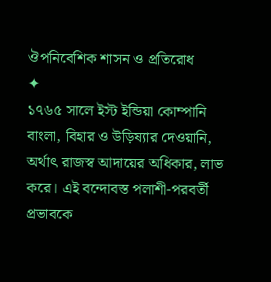ঔপনিবেশিক শাসন ও প্রতিরোধ
✦
১৭৬৫ সালে ইস্ট ইন্ডিয়া কোম্পানি বাংলা, বিহার ও উড়িষ্যার দেওয়ানি, অর্থাৎ রাজস্ব আদায়ের অধিকার, লাভ করে। এই বন্দোবস্ত পলাশী-পরবর্তী প্রভাবকে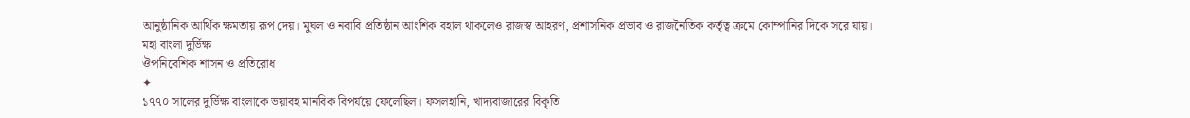আনুষ্ঠানিক আর্থিক ক্ষমতায় রূপ দেয়। মুঘল ও নবাবি প্রতিষ্ঠান আংশিক বহাল থাকলেও রাজস্ব আহরণ, প্রশাসনিক প্রভাব ও রাজনৈতিক কর্তৃত্ব ক্রমে কোম্পানির দিকে সরে যায়।
মহা বাংলা দুর্ভিক্ষ
ঔপনিবেশিক শাসন ও প্রতিরোধ
✦
১৭৭০ সালের দুর্ভিক্ষ বাংলাকে ভয়াবহ মানবিক বিপর্যয়ে ফেলেছিল। ফসলহানি, খাদ্যবাজারের বিকৃতি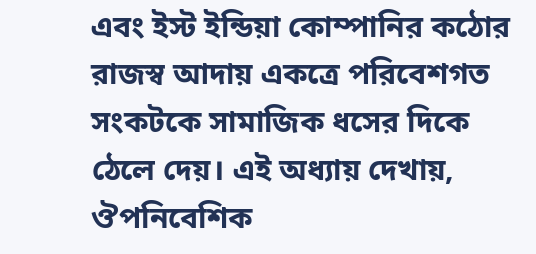এবং ইস্ট ইন্ডিয়া কোম্পানির কঠোর রাজস্ব আদায় একত্রে পরিবেশগত সংকটকে সামাজিক ধসের দিকে ঠেলে দেয়। এই অধ্যায় দেখায়, ঔপনিবেশিক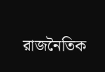রাজনৈতিক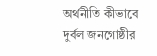অর্থনীতি কীভাবে দুর্বল জনগোষ্ঠীর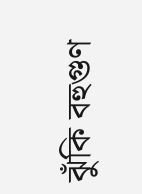ঝুঁকি বহুগুণ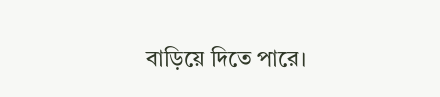বাড়িয়ে দিতে পারে।